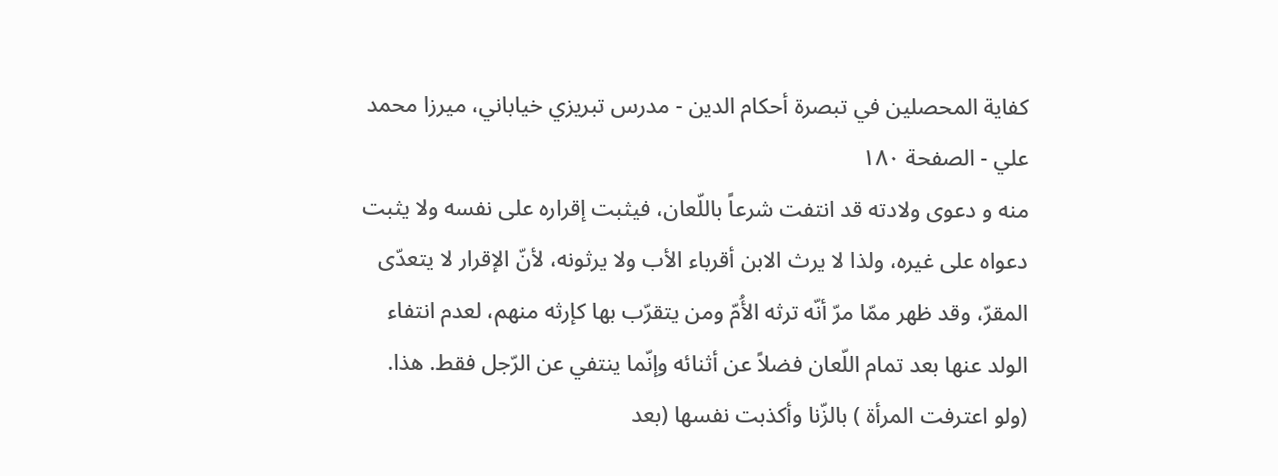كفاية المحصلين في تبصرة أحكام الدين - مدرس تبريزي خياباني، ميرزا محمد علي - الصفحة ١٨٠
منه و دعوى ولادته قد انتفت شرعاً باللّعان، فيثبت إقراره على نفسه ولا يثبت دعواه على غيره، ولذا لا يرث الابن أقرباء الأب ولا يرثونه، لأنّ الإقرار لا يتعدّى المقرّ، وقد ظهر ممّا مرّ أنّه ترثه الأُمّ ومن يتقرّب بها كإرثه منهم، لعدم انتفاء الولد عنها بعد تمام اللّعان فضلاً عن أثنائه وإنّما ينتفي عن الرّجل فقط. هذا.
(ولو اعترفت المرأة ) بالزّنا وأكذبت نفسها (بعد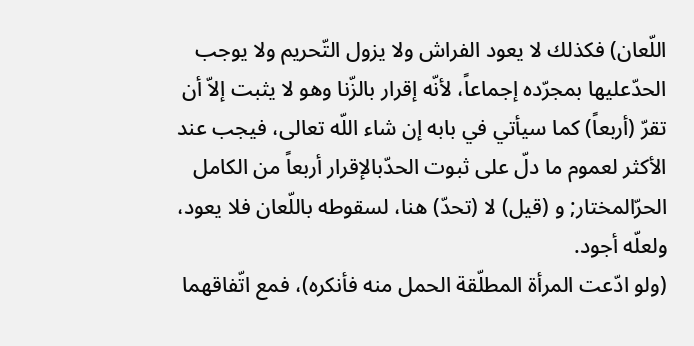اللّعان) فكذلك لا يعود الفراش ولا يزول التّحريم ولا يوجب الحدّعليها بمجرّده إجماعاً، لأنّه إقرار بالزّنا وهو لا يثبت إلاّ أن تقرّ (أربعاً) كما سيأتي في بابه إن شاء اللّه تعالى، فيجب عند الأكثر لعموم ما دلّ على ثبوت الحدّبالإقرار أربعاً من الكامل الحرّالمختار; و (قيل) لا (تحدّ) هنا، لسقوطه باللّعان فلا يعود، ولعلّه أجود.
(ولو ادّعت المرأة المطلّقة الحمل منه فأنكره)، فمع اتّفاقهما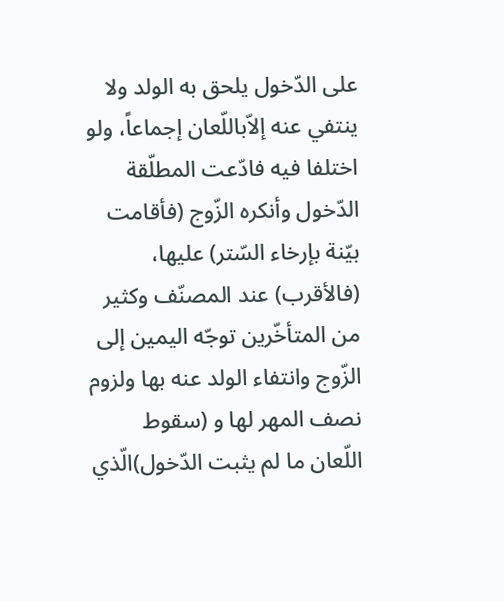على الدّخول يلحق به الولد ولا ينتفي عنه إلاّباللّعان إجماعاً، ولو اختلفا فيه فادّعت المطلّقة الدّخول وأنكره الزّوج (فأقامت بيّنة بإرخاء السّتر) عليها، (فالأقرب) عند المصنّف وكثير من المتأخّرين توجّه اليمين إلى الزّوج وانتفاء الولد عنه بها ولزوم نصف المهر لها و (سقوط اللّعان ما لم يثبت الدّخول)الّذي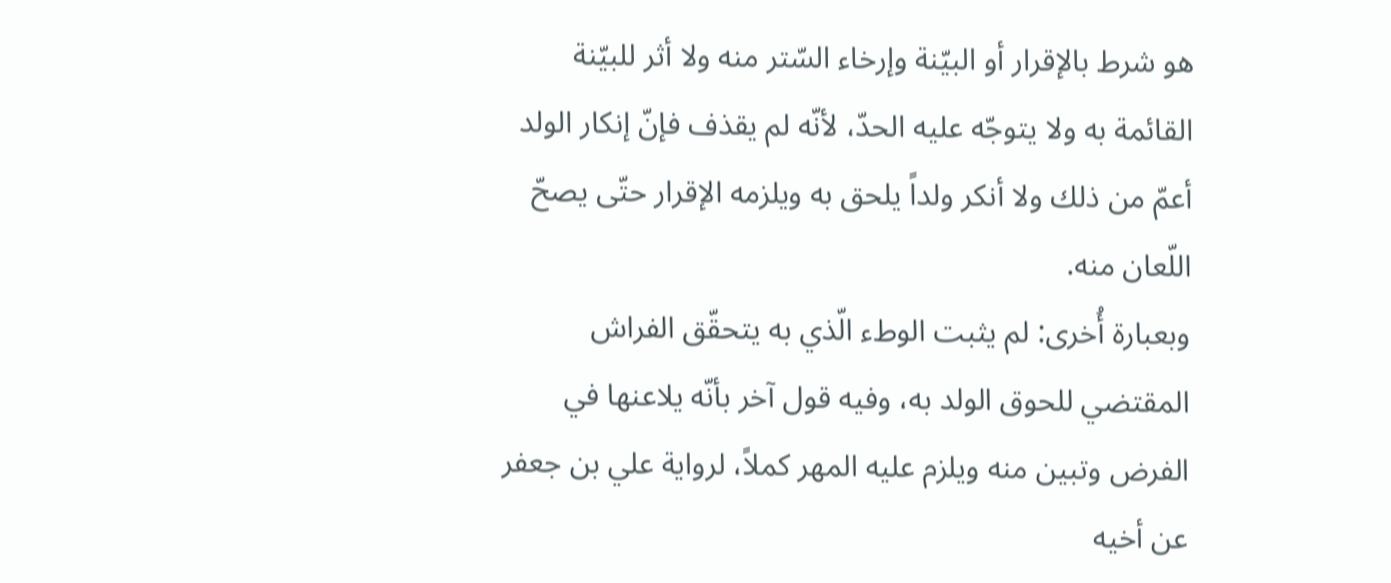هو شرط بالإقرار أو البيّنة وإرخاء السّتر منه ولا أثر للبيّنة القائمة به ولا يتوجّه عليه الحدّ، لأنّه لم يقذف فإنّ إنكار الولد أعمّ من ذلك ولا أنكر ولداً يلحق به ويلزمه الإقرار حتّى يصحّ اللّعان منه.
وبعبارة أُخرى: لم يثبت الوطء الّذي به يتحقّق الفراش المقتضي للحوق الولد به، وفيه قول آخر بأنّه يلاعنها في الفرض وتبين منه ويلزم عليه المهر كملاً، لرواية علي بن جعفر عن أخيه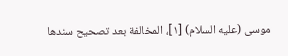موسى (عليه السلام) [١]، المخالفة بعد تصحيح سندها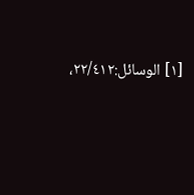[١] الوسائل:٢٢/٤١٢،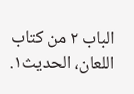الباب ٢ من كتاب اللعان، الحديث١.